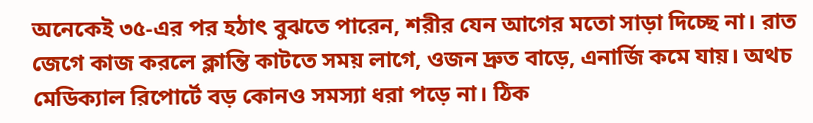অনেকেই ৩৫-এর পর হঠাৎ বুঝতে পারেন, শরীর যেন আগের মতো সাড়া দিচ্ছে না। রাত জেগে কাজ করলে ক্লান্তি কাটতে সময় লাগে, ওজন দ্রুত বাড়ে, এনার্জি কমে যায়। অথচ মেডিক্যাল রিপোর্টে বড় কোনও সমস্যা ধরা পড়ে না। ঠিক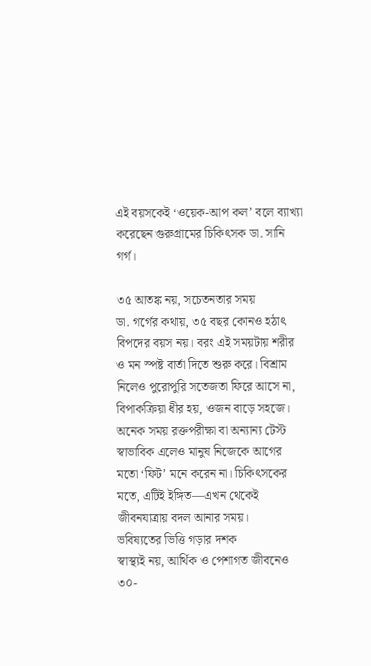এই বয়সকেই ‘ওয়েক-আপ কল’ বলে ব্যাখ্যা করেছেন গুরুগ্রামের চিকিৎসক ডা. সানি গর্গ।

৩৫ আতঙ্ক নয়, সচেতনতার সময়
ডা. গর্গের কথায়, ৩৫ বছর কোনও হঠাৎ বিপদের বয়স নয়। বরং এই সময়টায় শরীর ও মন স্পষ্ট বার্তা দিতে শুরু করে। বিশ্রাম নিলেও পুরোপুরি সতেজতা ফিরে আসে না, বিপাকক্রিয়া ধীর হয়, ওজন বাড়ে সহজে। অনেক সময় রক্তপরীক্ষা বা অন্যান্য টেস্ট স্বাভাবিক এলেও মানুষ নিজেকে আগের মতো ‘ফিট’ মনে করেন না। চিকিৎসকের মতে, এটিই ইঙ্গিত—এখন থেকেই জীবনযাত্রায় বদল আনার সময়।
ভবিষ্যতের ভিত্তি গড়ার দশক
স্বাস্থ্যই নয়, আর্থিক ও পেশাগত জীবনেও ৩০-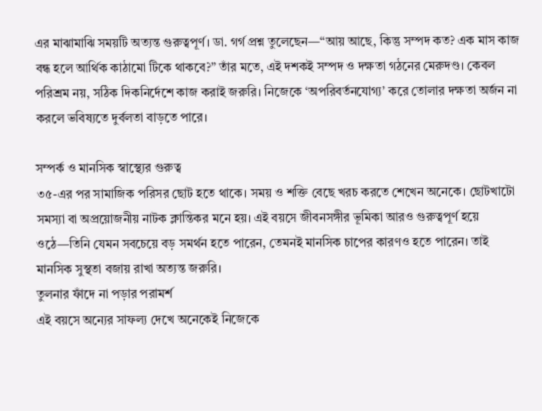এর মাঝামাঝি সময়টি অত্যন্ত গুরুত্বপূর্ণ। ডা. গর্গ প্রশ্ন তুলেছেন—“আয় আছে, কিন্তু সম্পদ কত? এক মাস কাজ বন্ধ হলে আর্থিক কাঠামো টিকে থাকবে?” তাঁর মতে, এই দশকই সম্পদ ও দক্ষতা গঠনের মেরুদণ্ড। কেবল পরিশ্রম নয়, সঠিক দিকনির্দেশে কাজ করাই জরুরি। নিজেকে ‘অপরিবর্তনযোগ্য’ করে তোলার দক্ষতা অর্জন না করলে ভবিষ্যতে দুর্বলতা বাড়তে পারে।

সম্পর্ক ও মানসিক স্বাস্থ্যের গুরুত্ব
৩৫-এর পর সামাজিক পরিসর ছোট হতে থাকে। সময় ও শক্তি বেছে খরচ করতে শেখেন অনেকে। ছোটখাটো সমস্যা বা অপ্রয়োজনীয় নাটক ক্লান্তিকর মনে হয়। এই বয়সে জীবনসঙ্গীর ভূমিকা আরও গুরুত্বপূর্ণ হয়ে ওঠে—তিনি যেমন সবচেয়ে বড় সমর্থন হতে পারেন, তেমনই মানসিক চাপের কারণও হতে পারেন। তাই মানসিক সুস্থতা বজায় রাখা অত্যন্ত জরুরি।
তুলনার ফাঁদে না পড়ার পরামর্শ
এই বয়সে অন্যের সাফল্য দেখে অনেকেই নিজেকে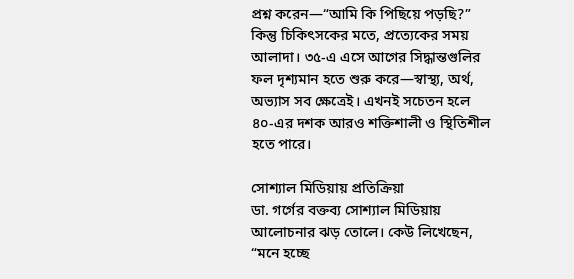প্রশ্ন করেন—“আমি কি পিছিয়ে পড়ছি?” কিন্তু চিকিৎসকের মতে, প্রত্যেকের সময় আলাদা। ৩৫-এ এসে আগের সিদ্ধান্তগুলির ফল দৃশ্যমান হতে শুরু করে—স্বাস্থ্য, অর্থ, অভ্যাস সব ক্ষেত্রেই। এখনই সচেতন হলে ৪০-এর দশক আরও শক্তিশালী ও স্থিতিশীল হতে পারে।

সোশ্যাল মিডিয়ায় প্রতিক্রিয়া
ডা. গর্গের বক্তব্য সোশ্যাল মিডিয়ায় আলোচনার ঝড় তোলে। কেউ লিখেছেন, “মনে হচ্ছে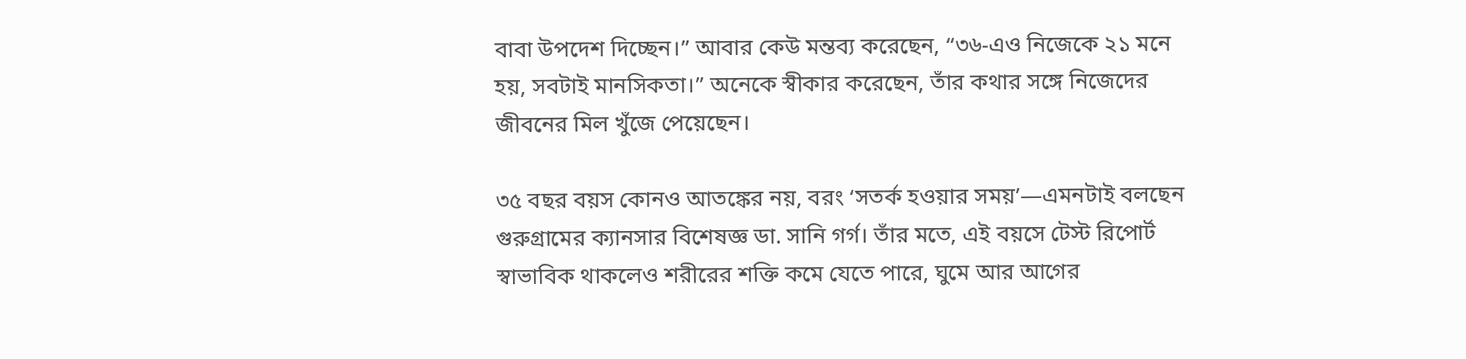বাবা উপদেশ দিচ্ছেন।” আবার কেউ মন্তব্য করেছেন, “৩৬-এও নিজেকে ২১ মনে হয়, সবটাই মানসিকতা।” অনেকে স্বীকার করেছেন, তাঁর কথার সঙ্গে নিজেদের জীবনের মিল খুঁজে পেয়েছেন।

৩৫ বছর বয়স কোনও আতঙ্কের নয়, বরং ‘সতর্ক হওয়ার সময়’—এমনটাই বলছেন গুরুগ্রামের ক্যানসার বিশেষজ্ঞ ডা. সানি গর্গ। তাঁর মতে, এই বয়সে টেস্ট রিপোর্ট স্বাভাবিক থাকলেও শরীরের শক্তি কমে যেতে পারে, ঘুমে আর আগের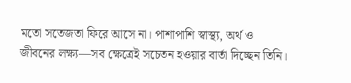মতো সতেজতা ফিরে আসে না। পাশাপাশি স্বাস্থ্য, অর্থ ও জীবনের লক্ষ্য—সব ক্ষেত্রেই সচেতন হওয়ার বার্তা দিচ্ছেন তিনি।